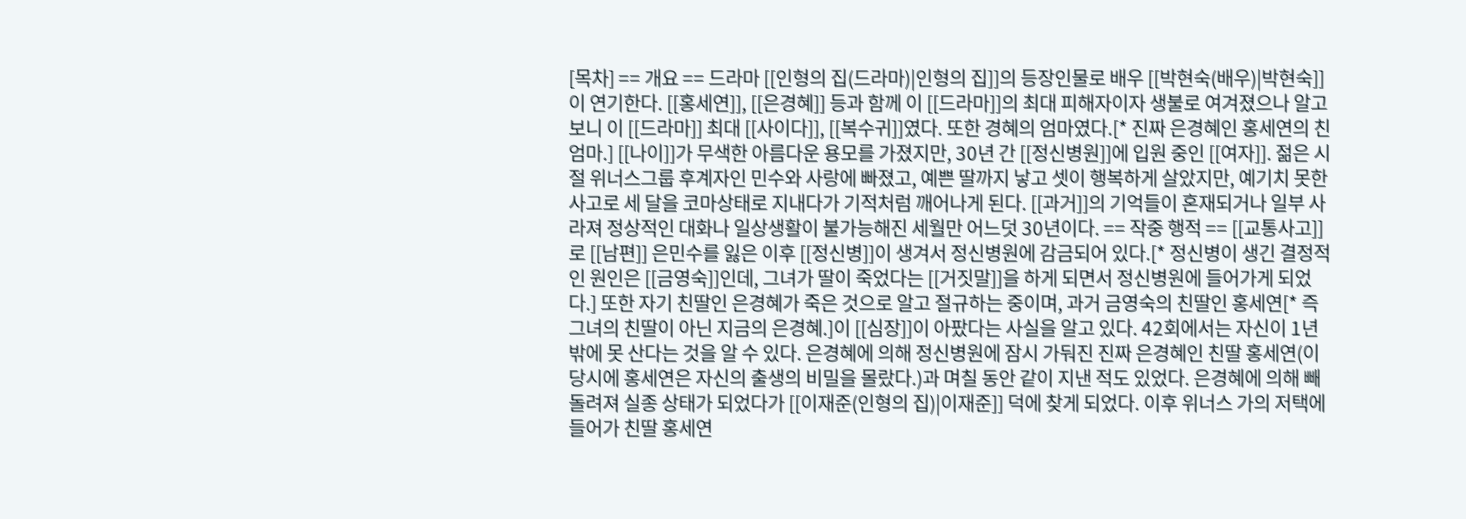[목차] == 개요 == 드라마 [[인형의 집(드라마)|인형의 집]]의 등장인물로 배우 [[박현숙(배우)|박현숙]]이 연기한다. [[홍세연]], [[은경혜]] 등과 함께 이 [[드라마]]의 최대 피해자이자 생불로 여겨졌으나 알고보니 이 [[드라마]] 최대 [[사이다]], [[복수귀]]였다. 또한 경혜의 엄마였다.[* 진짜 은경혜인 홍세연의 친엄마.] [[나이]]가 무색한 아름다운 용모를 가졌지만, 30년 간 [[정신병원]]에 입원 중인 [[여자]]. 젊은 시절 위너스그룹 후계자인 민수와 사랑에 빠졌고, 예쁜 딸까지 낳고 셋이 행복하게 살았지만, 예기치 못한 사고로 세 달을 코마상태로 지내다가 기적처럼 깨어나게 된다. [[과거]]의 기억들이 혼재되거나 일부 사라져 정상적인 대화나 일상생활이 불가능해진 세월만 어느덧 30년이다. == 작중 행적 == [[교통사고]]로 [[남편]] 은민수를 잃은 이후 [[정신병]]이 생겨서 정신병원에 감금되어 있다.[* 정신병이 생긴 결정적인 원인은 [[금영숙]]인데, 그녀가 딸이 죽었다는 [[거짓말]]을 하게 되면서 정신병원에 들어가게 되었다.] 또한 자기 친딸인 은경혜가 죽은 것으로 알고 절규하는 중이며, 과거 금영숙의 친딸인 홍세연[* 즉 그녀의 친딸이 아닌 지금의 은경혜.]이 [[심장]]이 아팠다는 사실을 알고 있다. 42회에서는 자신이 1년밖에 못 산다는 것을 알 수 있다. 은경혜에 의해 정신병원에 잠시 가둬진 진짜 은경혜인 친딸 홍세연(이 당시에 홍세연은 자신의 출생의 비밀을 몰랐다.)과 며칠 동안 같이 지낸 적도 있었다. 은경혜에 의해 빼돌려져 실종 상태가 되었다가 [[이재준(인형의 집)|이재준]] 덕에 찾게 되었다. 이후 위너스 가의 저택에 들어가 친딸 홍세연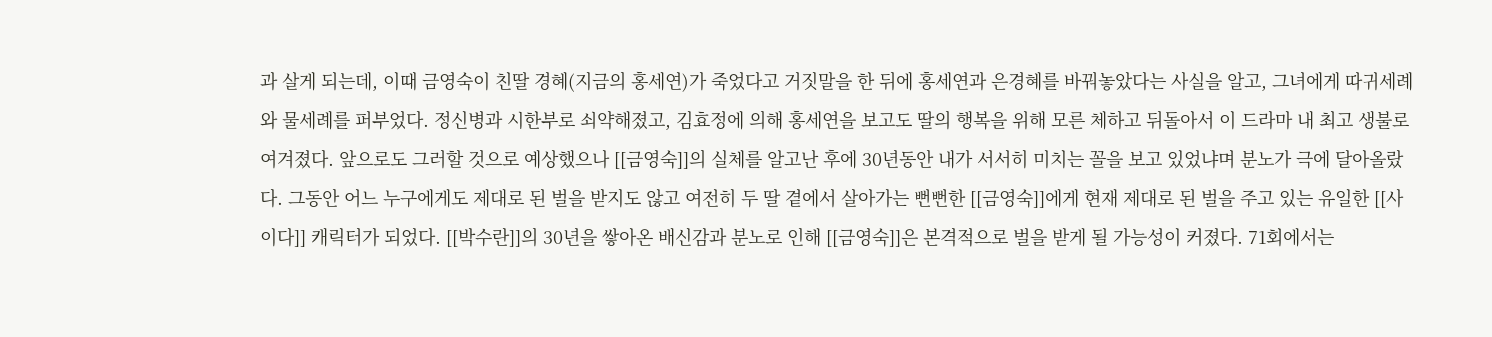과 살게 되는데, 이때 금영숙이 친딸 경혜(지금의 홍세연)가 죽었다고 거짓말을 한 뒤에 홍세연과 은경혜를 바꿔놓았다는 사실을 알고, 그녀에게 따귀세례와 물세례를 퍼부었다. 정신병과 시한부로 쇠약해졌고, 김효정에 의해 홍세연을 보고도 딸의 행복을 위해 모른 체하고 뒤돌아서 이 드라마 내 최고 생불로 여겨졌다. 앞으로도 그러할 것으로 예상했으나 [[금영숙]]의 실체를 알고난 후에 30년동안 내가 서서히 미치는 꼴을 보고 있었냐며 분노가 극에 달아올랐다. 그동안 어느 누구에게도 제대로 된 벌을 받지도 않고 여전히 두 딸 곁에서 살아가는 뻔뻔한 [[금영숙]]에게 현재 제대로 된 벌을 주고 있는 유일한 [[사이다]] 캐릭터가 되었다. [[박수란]]의 30년을 쌓아온 배신감과 분노로 인해 [[금영숙]]은 본격적으로 벌을 받게 될 가능성이 커졌다. 71회에서는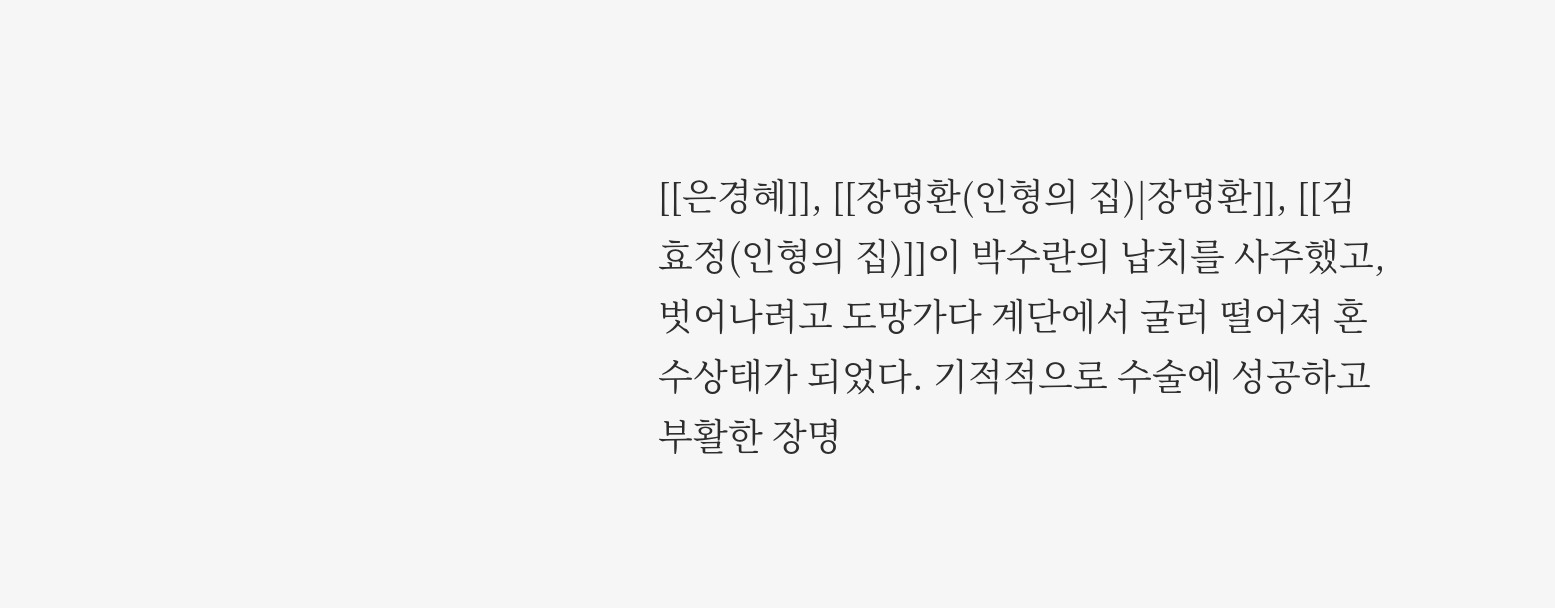[[은경혜]], [[장명환(인형의 집)|장명환]], [[김효정(인형의 집)]]이 박수란의 납치를 사주했고, 벗어나려고 도망가다 계단에서 굴러 떨어져 혼수상태가 되었다. 기적적으로 수술에 성공하고 부활한 장명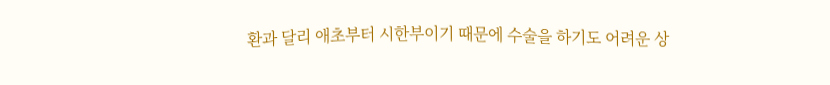환과 달리 애초부터 시한부이기 때문에 수술을 하기도 어려운 상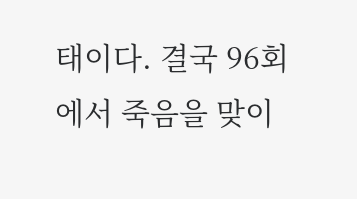태이다. 결국 96회에서 죽음을 맞이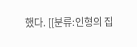했다. [[분류:인형의 집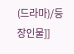(드라마)/등장인물]]